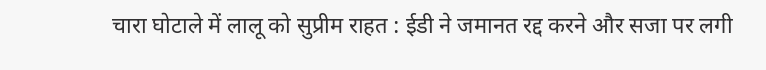चारा घोटाले में लालू को सुप्रीम राहत : ईडी ने जमानत रद्द करने और सजा पर लगी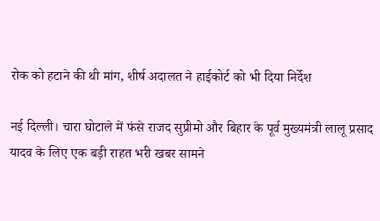रोक को हटाने की थी मांग, शीर्ष अदालत ने हाईकोर्ट को भी दिया निर्देश

नई दिल्ली। चारा घोटाले में फंसे राजद सुप्रीमो और बिहार के पूर्व मुख्यमंत्री लालू प्रसाद यादव के लिए एक बड़ी राहत भरी खबर सामने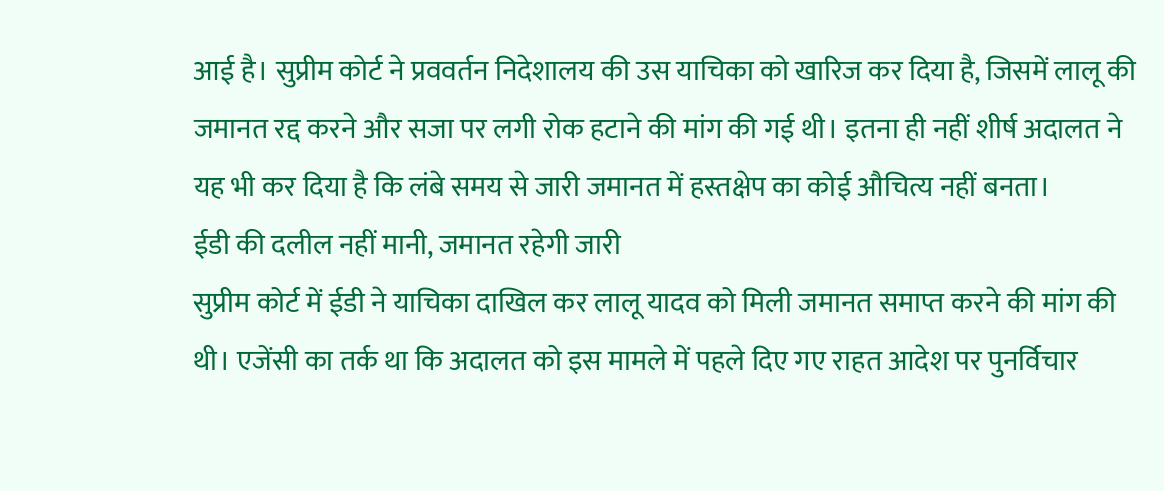आई है। सुप्रीम कोर्ट ने प्रववर्तन निदेशालय की उस याचिका को खारिज कर दिया है, जिसमें लालू की जमानत रद्द करने और सजा पर लगी रोक हटाने की मांग की गई थी। इतना ही नहीं शीर्ष अदालत ने यह भी कर दिया है कि लंबे समय से जारी जमानत में हस्तक्षेप का कोई औचित्य नहीं बनता।
ईडी की दलील नहीं मानी, जमानत रहेगी जारी
सुप्रीम कोर्ट में ईडी ने याचिका दाखिल कर लालू यादव को मिली जमानत समाप्त करने की मांग की थी। एजेंसी का तर्क था कि अदालत को इस मामले में पहले दिए गए राहत आदेश पर पुनर्विचार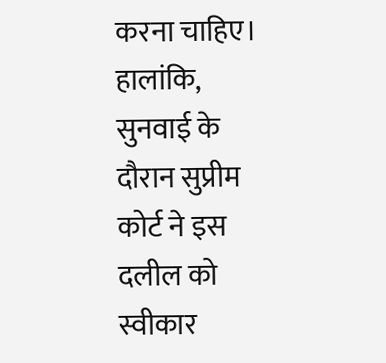करना चाहिए। हालांकि, सुनवाई के दौरान सुप्रीम कोर्ट ने इस दलील को स्वीकार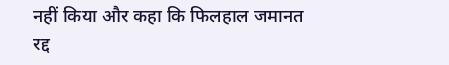नहीं किया और कहा कि फिलहाल जमानत रद्द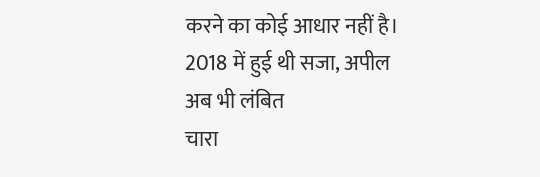करने का कोई आधार नहीं है।
2018 में हुई थी सजा, अपील अब भी लंबित
चारा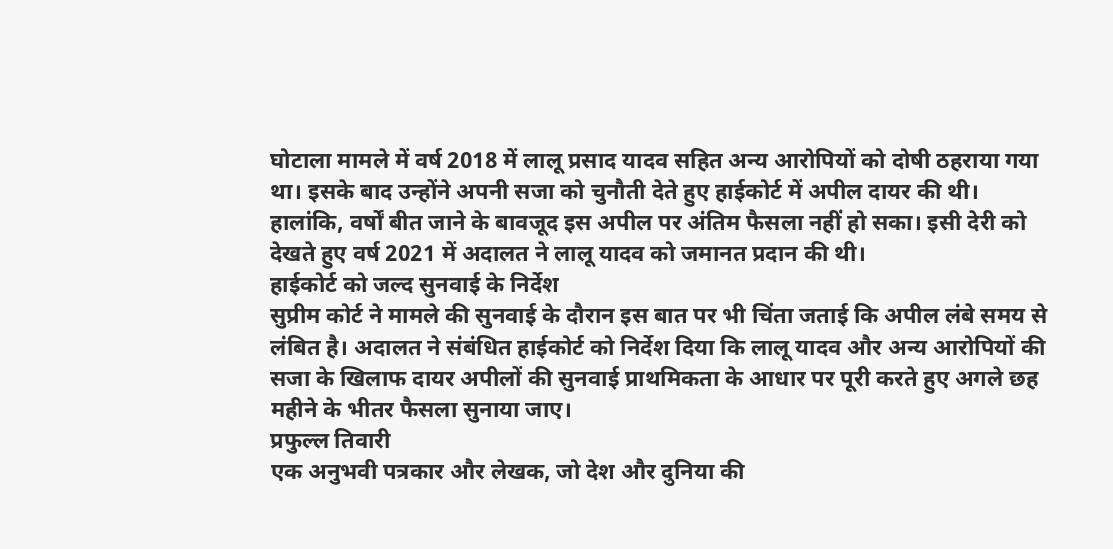घोटाला मामले में वर्ष 2018 में लालू प्रसाद यादव सहित अन्य आरोपियों को दोषी ठहराया गया था। इसके बाद उन्होंने अपनी सजा को चुनौती देते हुए हाईकोर्ट में अपील दायर की थी। हालांकि, वर्षों बीत जाने के बावजूद इस अपील पर अंतिम फैसला नहीं हो सका। इसी देरी को देखते हुए वर्ष 2021 में अदालत ने लालू यादव को जमानत प्रदान की थी।
हाईकोर्ट को जल्द सुनवाई के निर्देश
सुप्रीम कोर्ट ने मामले की सुनवाई के दौरान इस बात पर भी चिंता जताई कि अपील लंबे समय से लंबित है। अदालत ने संबंधित हाईकोर्ट को निर्देश दिया कि लालू यादव और अन्य आरोपियों की सजा के खिलाफ दायर अपीलों की सुनवाई प्राथमिकता के आधार पर पूरी करते हुए अगले छह महीने के भीतर फैसला सुनाया जाए।
प्रफुल्ल तिवारी
एक अनुभवी पत्रकार और लेखक, जो देश और दुनिया की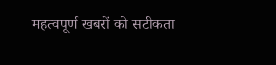महत्वपूर्ण खबरों को सटीकता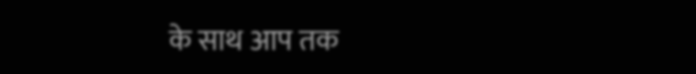के साथ आप तक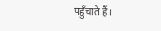पहुँचाते हैं।